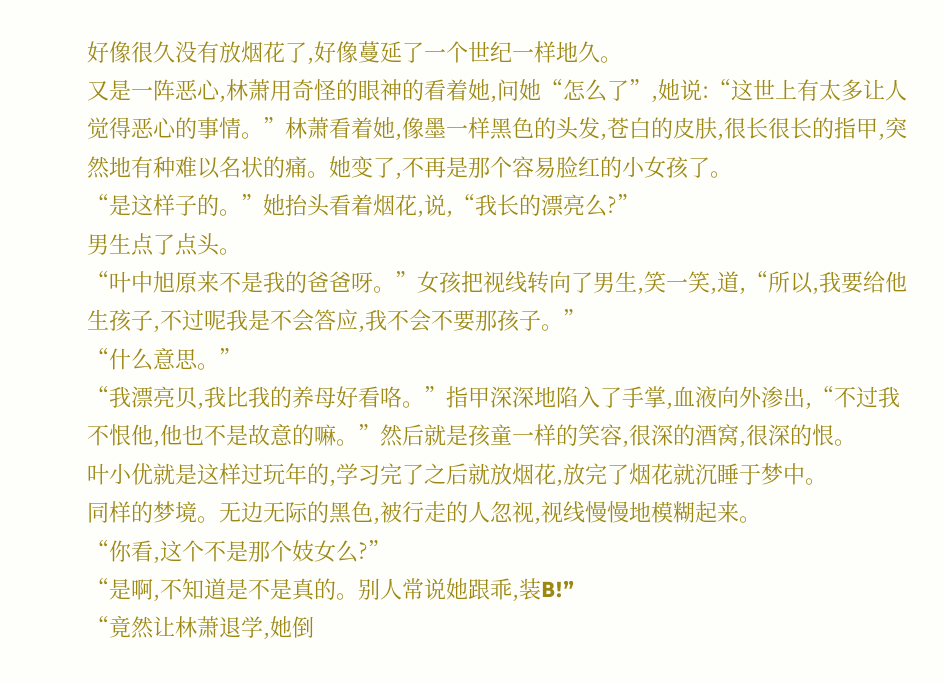好像很久没有放烟花了,好像蔓延了一个世纪一样地久。
又是一阵恶心,林萧用奇怪的眼神的看着她,问她“怎么了”,她说:“这世上有太多让人觉得恶心的事情。”林萧看着她,像墨一样黑色的头发,苍白的皮肤,很长很长的指甲,突然地有种难以名状的痛。她变了,不再是那个容易脸红的小女孩了。
“是这样子的。”她抬头看着烟花,说,“我长的漂亮么?”
男生点了点头。
“叶中旭原来不是我的爸爸呀。”女孩把视线转向了男生,笑一笑,道,“所以,我要给他生孩子,不过呢我是不会答应,我不会不要那孩子。”
“什么意思。”
“我漂亮贝,我比我的养母好看咯。”指甲深深地陷入了手掌,血液向外渗出,“不过我不恨他,他也不是故意的嘛。”然后就是孩童一样的笑容,很深的酒窝,很深的恨。
叶小优就是这样过玩年的,学习完了之后就放烟花,放完了烟花就沉睡于梦中。
同样的梦境。无边无际的黑色,被行走的人忽视,视线慢慢地模糊起来。
“你看,这个不是那个妓女么?”
“是啊,不知道是不是真的。别人常说她跟乖,装B!”
“竟然让林萧退学,她倒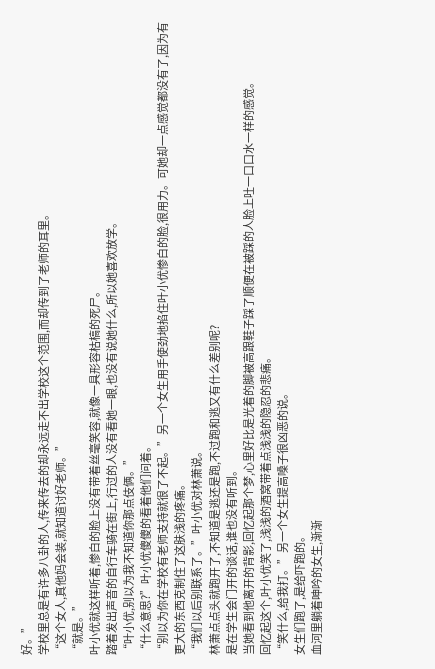好。”
学校里总是有许多八卦的人,传来传去的却永远走不出学校这个范围,而却传到了老师的耳里。
“这个女人,真他妈会装,就知道讨好老师。”
“就是。”
叶小优就这样听着,惨白的脸上没有带着丝毫笑容,就像一具形容枯槁的死尸。
踏着发出声音的自行车骑在街上,行过的人没有看她一眼,也没有说她什么,所以她喜欢放学。
“叶小优,别以为我不知道你那点伎俩。”
“什么意思?”叶小优傻傻的看着他们问着。
“别以为你在学校有老师支持就很了不起。”另一个女生用手使劲地掐住叶小优惨白的脸,很用力。可她却一点感觉都没有了,因为有更大的东西克制住了这肤浅的疼痛。
“我们以后别联系了。”叶小优对林萧说。
林萧点点头就跑开了,不知道是逃还是跑,不过跑和逃又有什么差别呢?
是在学生会门开的谈话,谁也没有听到。
当她看到他离开的背影,回忆起那个梦,心里好比是光着的脚被高跟鞋子踩了顺便在被踩的人脸上吐一口口水一样的感觉。
回忆起这个,叶小优笑了,浅浅的酒窝带着点浅浅的隐忍的悲痛。
“笑什么,给我打。”另一个女生提高嗓子很凶恶的说。
女生们跑了,是给吓跑的。
血河里躺着呻吟的女生,渐渐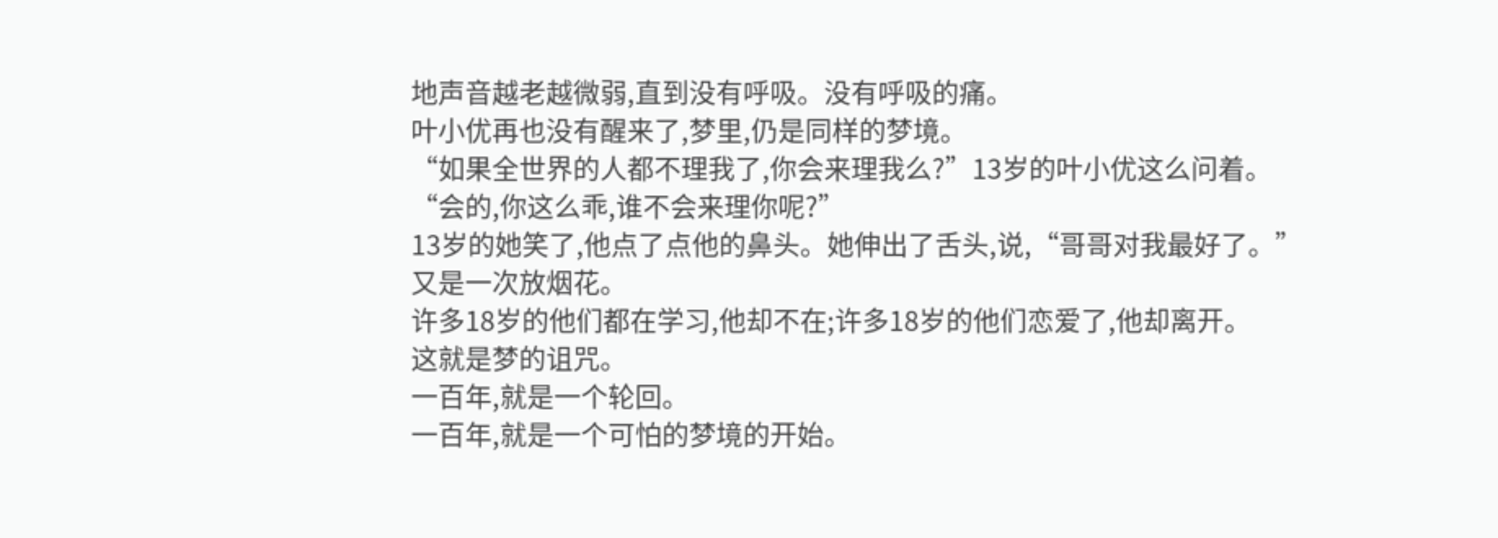地声音越老越微弱,直到没有呼吸。没有呼吸的痛。
叶小优再也没有醒来了,梦里,仍是同样的梦境。
“如果全世界的人都不理我了,你会来理我么?”13岁的叶小优这么问着。
“会的,你这么乖,谁不会来理你呢?”
13岁的她笑了,他点了点他的鼻头。她伸出了舌头,说,“哥哥对我最好了。”
又是一次放烟花。
许多18岁的他们都在学习,他却不在;许多18岁的他们恋爱了,他却离开。
这就是梦的诅咒。
一百年,就是一个轮回。
一百年,就是一个可怕的梦境的开始。